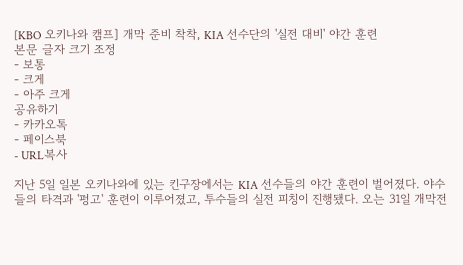[KBO 오키나와 캠프] 개막 준비 착착, KIA 선수단의 '실전 대비' 야간 훈련
본문 글자 크기 조정
- 보통
- 크게
- 아주 크게
공유하기
- 카카오톡
- 페이스북
- URL복사

지난 5일 일본 오키나와에 있는 킨구장에서는 KIA 선수들의 야간 훈련이 벌어졌다. 야수들의 타격과 '펑고' 훈련이 이루어졌고, 투수들의 실전 피칭이 진행됐다. 오는 31일 개막전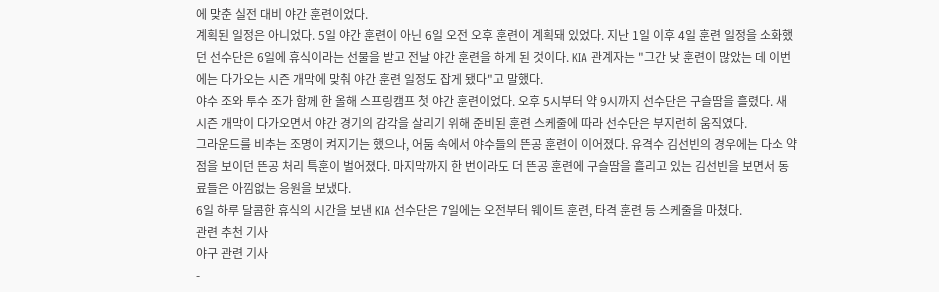에 맞춘 실전 대비 야간 훈련이었다.
계획된 일정은 아니었다. 5일 야간 훈련이 아닌 6일 오전 오후 훈련이 계획돼 있었다. 지난 1일 이후 4일 훈련 일정을 소화했던 선수단은 6일에 휴식이라는 선물을 받고 전날 야간 훈련을 하게 된 것이다. KIA 관계자는 "그간 낮 훈련이 많았는 데 이번에는 다가오는 시즌 개막에 맞춰 야간 훈련 일정도 잡게 됐다"고 말했다.
야수 조와 투수 조가 함께 한 올해 스프링캠프 첫 야간 훈련이었다. 오후 5시부터 약 9시까지 선수단은 구슬땀을 흘렸다. 새 시즌 개막이 다가오면서 야간 경기의 감각을 살리기 위해 준비된 훈련 스케줄에 따라 선수단은 부지런히 움직였다.
그라운드를 비추는 조명이 켜지기는 했으나, 어둠 속에서 야수들의 뜬공 훈련이 이어졌다. 유격수 김선빈의 경우에는 다소 약점을 보이던 뜬공 처리 특훈이 벌어졌다. 마지막까지 한 번이라도 더 뜬공 훈련에 구슬땀을 흘리고 있는 김선빈을 보면서 동료들은 아낌없는 응원을 보냈다.
6일 하루 달콤한 휴식의 시간을 보낸 KIA 선수단은 7일에는 오전부터 웨이트 훈련, 타격 훈련 등 스케줄을 마쳤다.
관련 추천 기사
야구 관련 기사
-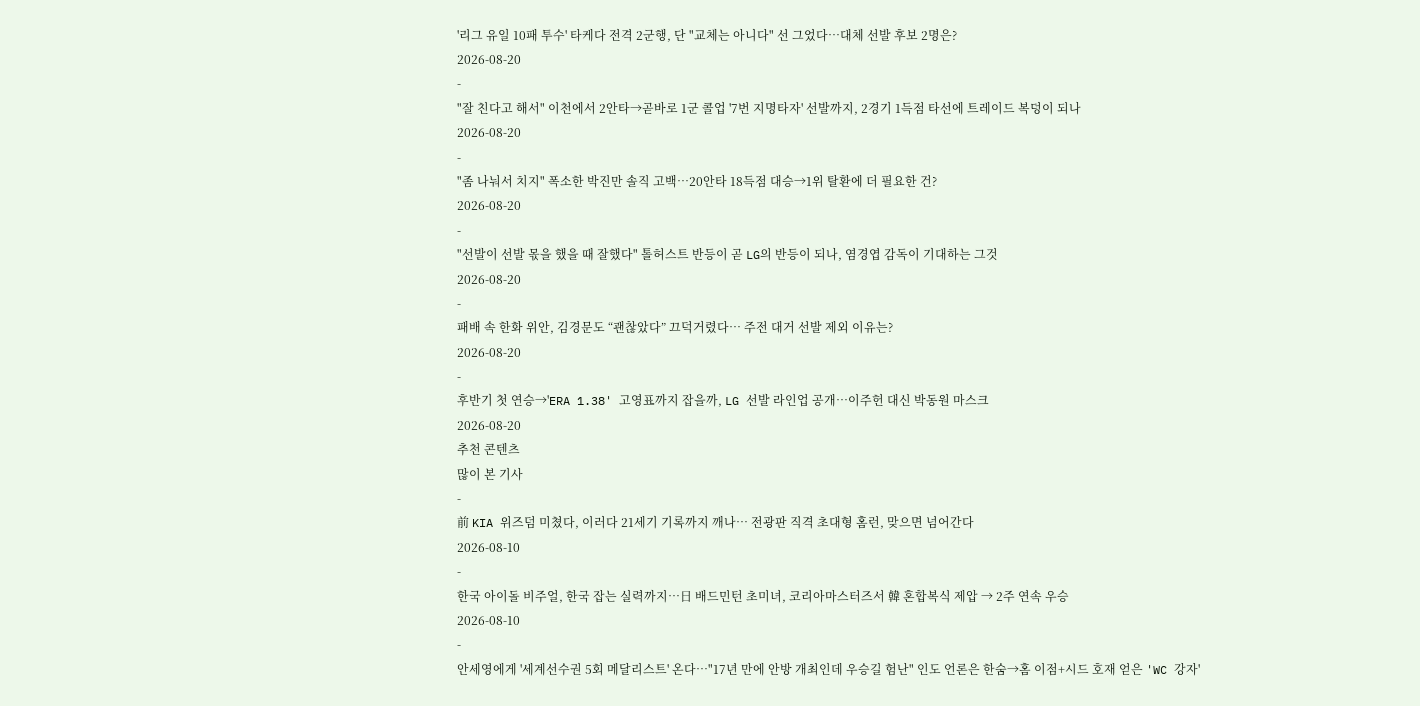'리그 유일 10패 투수' 타케다 전격 2군행, 단 "교체는 아니다" 선 그었다…대체 선발 후보 2명은?
2026-08-20
-
"잘 친다고 해서" 이천에서 2안타→곧바로 1군 콜업 '7번 지명타자' 선발까지, 2경기 1득점 타선에 트레이드 복덩이 되나
2026-08-20
-
"좀 나눠서 치지" 폭소한 박진만 솔직 고백…20안타 18득점 대승→1위 탈환에 더 필요한 건?
2026-08-20
-
"선발이 선발 몫을 했을 때 잘했다" 톨허스트 반등이 곧 LG의 반등이 되나, 염경엽 감독이 기대하는 그것
2026-08-20
-
패배 속 한화 위안, 김경문도 “괜찮았다” 끄덕거렸다… 주전 대거 선발 제외 이유는?
2026-08-20
-
후반기 첫 연승→'ERA 1.38' 고영표까지 잡을까, LG 선발 라인업 공개…이주헌 대신 박동원 마스크
2026-08-20
추천 콘텐츠
많이 본 기사
-
前 KIA 위즈덤 미쳤다, 이러다 21세기 기록까지 깨나… 전광판 직격 초대형 홈런, 맞으면 넘어간다
2026-08-10
-
한국 아이돌 비주얼, 한국 잡는 실력까지…日 배드민턴 초미녀, 코리아마스터즈서 韓 혼합복식 제압 → 2주 연속 우승
2026-08-10
-
안세영에게 '세계선수권 5회 메달리스트' 온다…"17년 만에 안방 개최인데 우승길 험난" 인도 언론은 한숨→홈 이점+시드 호재 얻은 'WC 강자'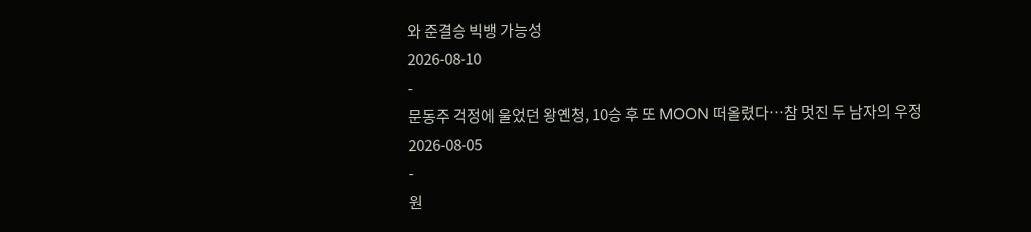와 준결승 빅뱅 가능성
2026-08-10
-
문동주 걱정에 울었던 왕옌청, 10승 후 또 MOON 떠올렸다…참 멋진 두 남자의 우정
2026-08-05
-
원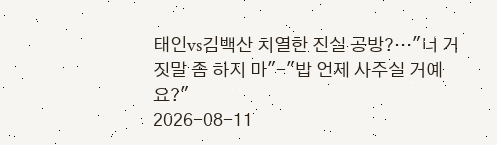태인vs김백산 치열한 진실 공방?…"너 거짓말 좀 하지 마"-"밥 언제 사주실 거예요?"
2026-08-11